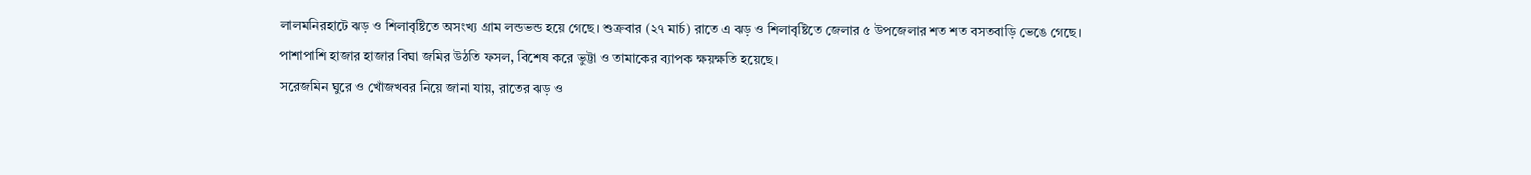লালমনিরহাটে ঝড় ও শিলাবৃষ্টিতে অসংখ্য গ্রাম লন্ডভন্ড হয়ে গেছে। শুক্রবার (২৭ মার্চ) রাতে এ ঝড় ও শিলাবৃষ্টিতে জেলার ৫ উপজেলার শত শত বসতবাড়ি ভেঙে গেছে।
পাশাপাশি হাজার হাজার বিঘা জমির উঠতি ফসল, বিশেষ করে ভুট্টা ও তামাকের ব্যাপক ক্ষয়ক্ষতি হয়েছে।
সরেজমিন ঘুরে ও খোঁজখবর নিয়ে জানা যায়, রাতের ঝড় ও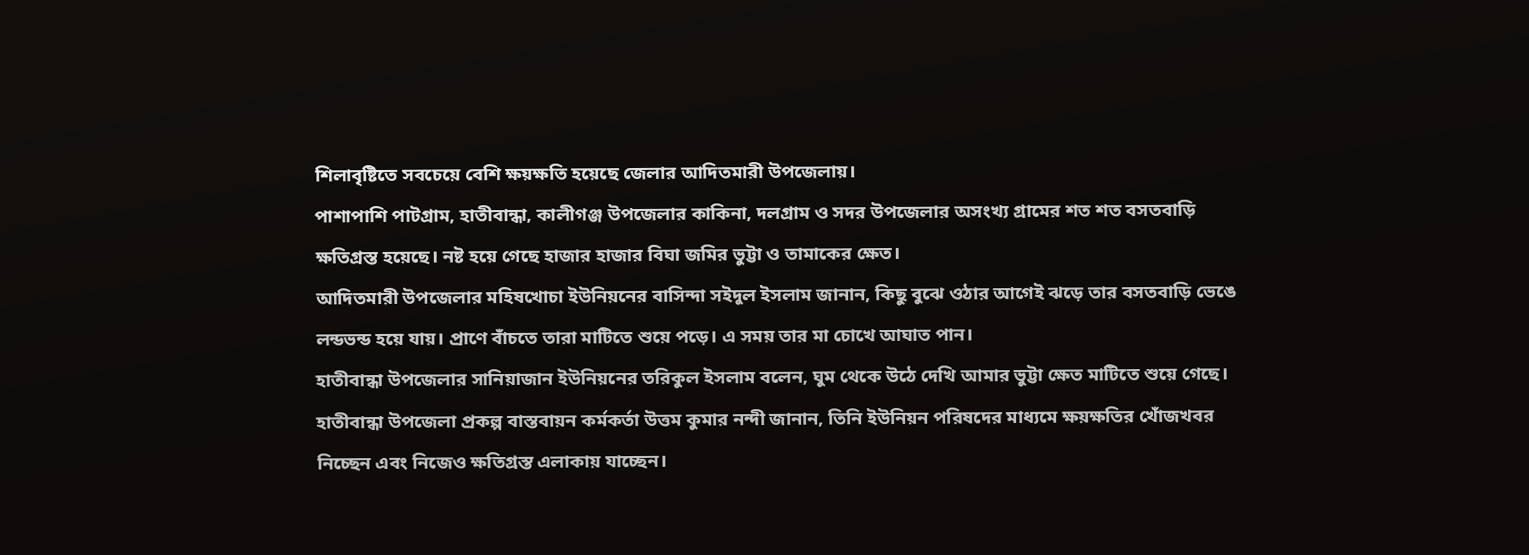শিলাবৃষ্টিতে সবচেয়ে বেশি ক্ষয়ক্ষতি হয়েছে জেলার আদিতমারী উপজেলায়।
পাশাপাশি পাটগ্রাম, হাতীবান্ধা, কালীগঞ্জ উপজেলার কাকিনা, দলগ্রাম ও সদর উপজেলার অসংখ্য গ্রামের শত শত বসতবাড়ি ক্ষতিগ্রস্ত হয়েছে। নষ্ট হয়ে গেছে হাজার হাজার বিঘা জমির ভুট্টা ও তামাকের ক্ষেত।
আদিতমারী উপজেলার মহিষখোচা ইউনিয়নের বাসিন্দা সইদুল ইসলাম জানান, কিছু বুঝে ওঠার আগেই ঝড়ে তার বসতবাড়ি ভেঙে লন্ডভন্ড হয়ে যায়। প্রাণে বাঁচতে তারা মাটিতে শুয়ে পড়ে। এ সময় তার মা চোখে আঘাত পান।
হাতীবান্ধা উপজেলার সানিয়াজান ইউনিয়নের তরিকুল ইসলাম বলেন, ঘুম থেকে উঠে দেখি আমার ভুট্টা ক্ষেত মাটিতে শুয়ে গেছে।
হাতীবান্ধা উপজেলা প্রকল্প বাস্তবায়ন কর্মকর্তা উত্তম কুমার নন্দী জানান, তিনি ইউনিয়ন পরিষদের মাধ্যমে ক্ষয়ক্ষতির খোঁজখবর নিচ্ছেন এবং নিজেও ক্ষতিগ্রস্ত এলাকায় যাচ্ছেন।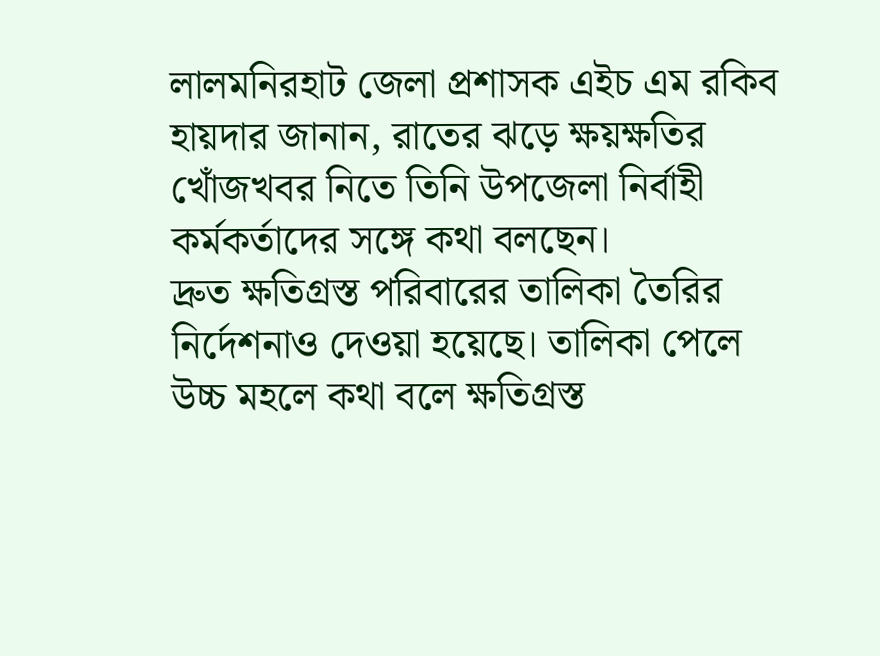লালমনিরহাট জেলা প্রশাসক এইচ এম রকিব হায়দার জানান, রাতের ঝড়ে ক্ষয়ক্ষতির খোঁজখবর নিতে তিনি উপজেলা নির্বাহী কর্মকর্তাদের সঙ্গে কথা বলছেন।
দ্রুত ক্ষতিগ্রস্ত পরিবারের তালিকা তৈরির নির্দেশনাও দেওয়া হয়েছে। তালিকা পেলে উচ্চ মহলে কথা বলে ক্ষতিগ্রস্ত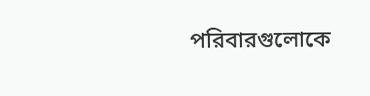পরিবারগুলোকে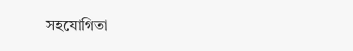সহযোগিতা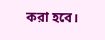করা হবে।